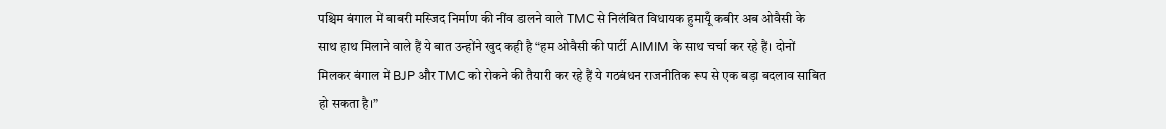पश्चिम बंगाल में बाबरी मस्जिद निर्माण की नींव डालने वाले TMC से निलंबित विधायक हुमायूँ कबीर अब ओवैसी के साथ हाथ मिलाने वाले हैं ये बात उन्होंने खुद कही है “हम ओवैसी की पार्टी AIMIM के साथ चर्चा कर रहे हैं। दोनों मिलकर बंगाल में BJP और TMC को रोकने की तैयारी कर रहे हैं ये गठबंधन राजनीतिक रूप से एक बड़ा बदलाव साबित हो सकता है।”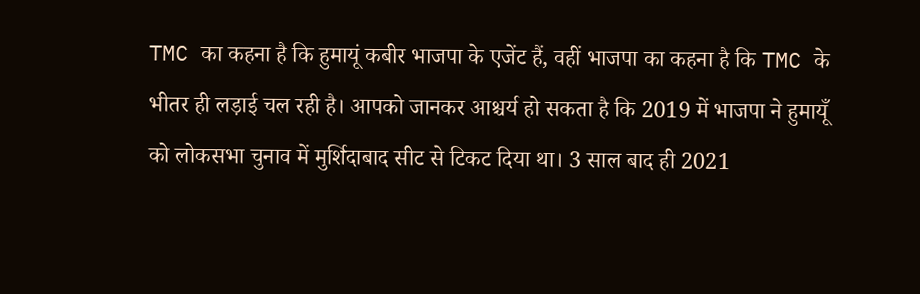TMC का कहना है कि हुमायूं कबीर भाजपा के एजेंट हैं, वहीं भाजपा का कहना है कि TMC के भीतर ही लड़ाई चल रही है। आपको जानकर आश्चर्य हो सकता है कि 2019 में भाजपा ने हुमायूँ को लोकसभा चुनाव में मुर्शिदाबाद सीट से टिकट दिया था। 3 साल बाद ही 2021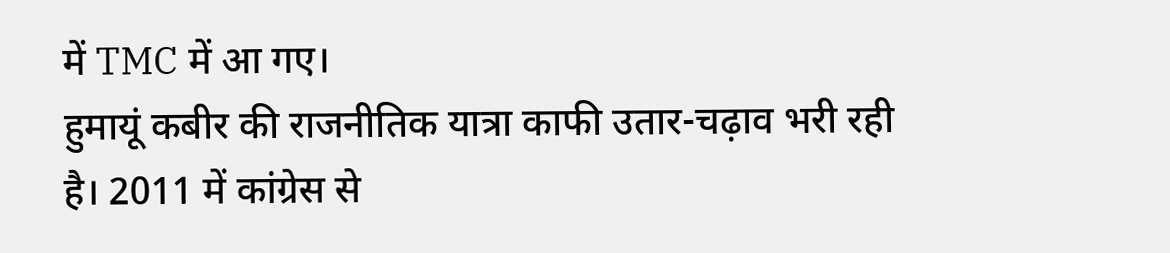में TMC में आ गए।
हुमायूं कबीर की राजनीतिक यात्रा काफी उतार-चढ़ाव भरी रही है। 2011 में कांग्रेस से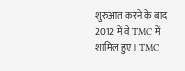शुरुआत करने के बाद 2012 में वे TMC में शामिल हुए। TMC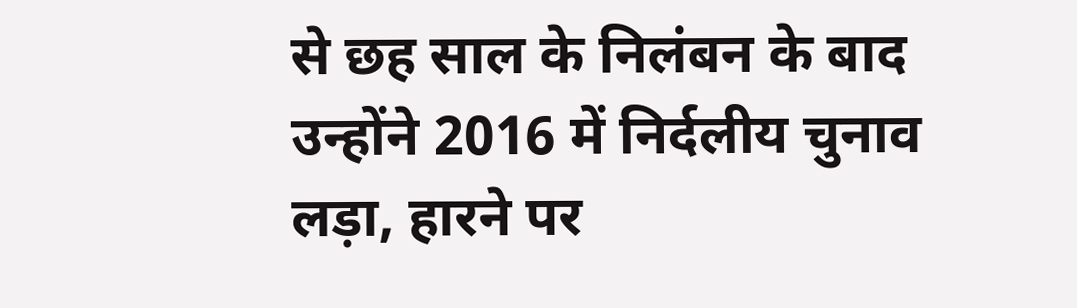से छह साल के निलंबन के बाद उन्होंने 2016 में निर्दलीय चुनाव लड़ा, हारने पर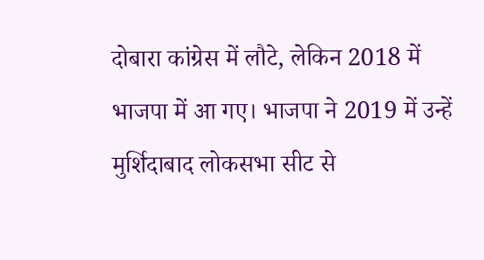दोबारा कांग्रेस में लौटे, लेकिन 2018 में भाजपा में आ गए। भाजपा ने 2019 में उन्हें मुर्शिदाबाद लोकसभा सीट से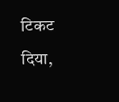टिकट दिया,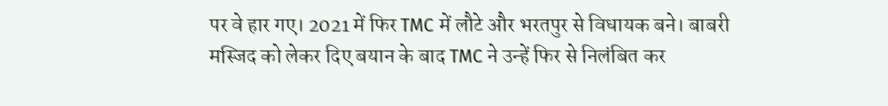पर वे हार गए। 2021 में फिर TMC में लौटे और भरतपुर से विधायक बने। बाबरी मस्जिद को लेकर दिए बयान के बाद TMC ने उन्हें फिर से निलंबित कर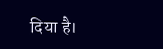दिया है।